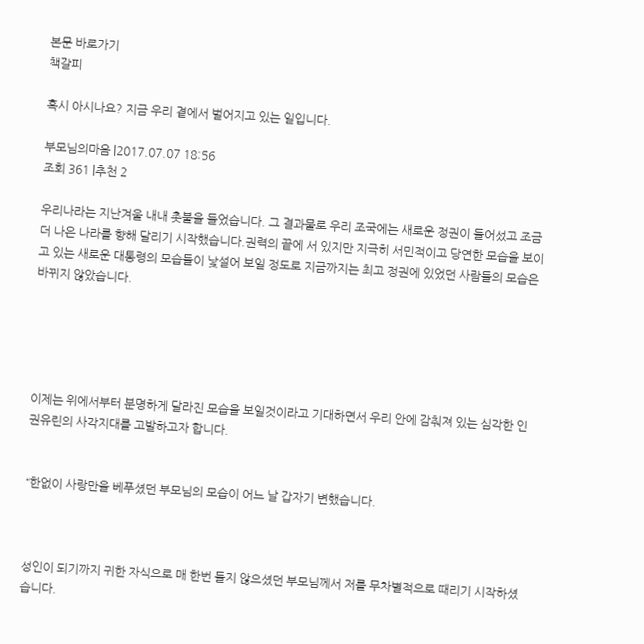본문 바로가기
책갈피

혹시 아시나요? 지금 우리 곁에서 벌어지고 있는 일입니다.

부모님의마음 |2017.07.07 18:56
조회 361 |추천 2

우리나라는 지난겨울 내내 촛불을 들었습니다. 그 결과물로 우리 조국에는 새로운 정권이 들어섰고 조금 더 나은 나라를 향해 달리기 시작했습니다.권력의 끝에 서 있지만 지극히 서민적이고 당연한 모습을 보이고 있는 새로운 대통령의 모습들이 낯설어 보일 정도로 지금까지는 최고 정권에 있었던 사람들의 모습은 바뀌지 않았습니다.





이제는 위에서부터 분명하게 달라진 모습을 보일것이라고 기대하면서 우리 안에 감춰져 있는 심각한 인권유린의 사각지대를 고발하고자 합니다.


“한없이 사랑만을 베푸셨던 부모님의 모습이 어느 날 갑자기 변했습니다.



성인이 되기까지 귀한 자식으로 매 한번 들지 않으셨던 부모님께서 저를 무차별적으로 때리기 시작하셨습니다.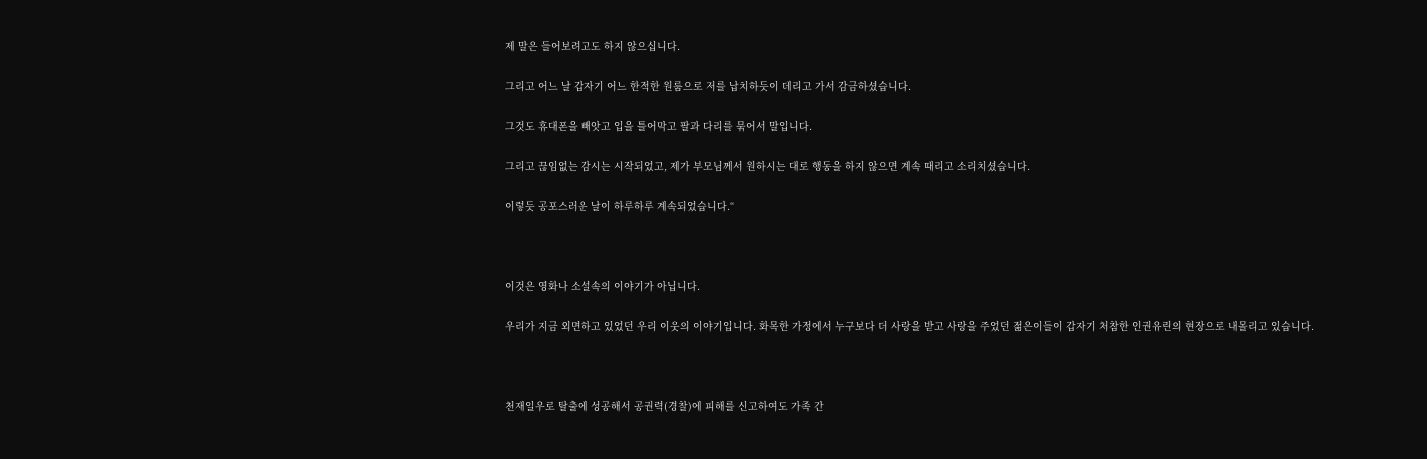제 말은 들어보려고도 하지 않으십니다.

그리고 어느 날 갑자기 어느 한적한 원룸으로 저를 납치하듯이 데리고 가서 감금하셨습니다.

그것도 휴대폰을 빼앗고 입을 틀어막고 팔과 다리를 묶어서 말입니다.

그리고 끊임없는 감시는 시작되었고, 제가 부모님께서 원하시는 대로 행동을 하지 않으면 계속 때리고 소리치셨습니다.

이렇듯 공포스러운 날이 하루하루 계속되었습니다.“



이것은 영화나 소설속의 이야기가 아닙니다.

우리가 지금 외면하고 있었던 우리 이웃의 이야기입니다. 화목한 가정에서 누구보다 더 사랑을 받고 사랑을 주었던 젊은이들이 갑자기 처참한 인권유린의 현장으로 내몰리고 있습니다.



천재일우로 탈출에 성공해서 공권력(경찰)에 피해를 신고하여도 가족 간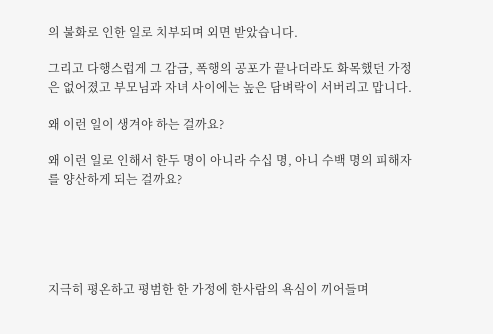의 불화로 인한 일로 치부되며 외면 받았습니다.

그리고 다행스럽게 그 감금, 폭행의 공포가 끝나더라도 화목했던 가정은 없어졌고 부모님과 자녀 사이에는 높은 담벼락이 서버리고 맙니다.

왜 이런 일이 생겨야 하는 걸까요?

왜 이런 일로 인해서 한두 명이 아니라 수십 명, 아니 수백 명의 피해자를 양산하게 되는 걸까요?





지극히 평온하고 평범한 한 가정에 한사람의 욕심이 끼어들며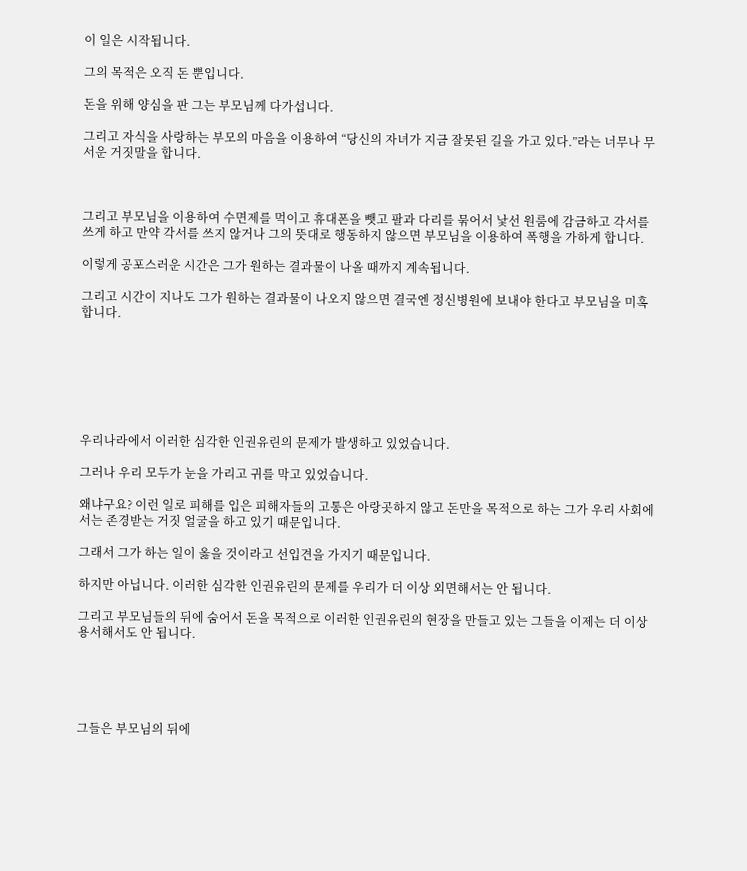이 일은 시작됩니다.

그의 목적은 오직 돈 뿐입니다.

돈을 위해 양심을 판 그는 부모님께 다가섭니다.

그리고 자식을 사랑하는 부모의 마음을 이용하여 “당신의 자녀가 지금 잘못된 길을 가고 있다.”라는 너무나 무서운 거짓말을 합니다.



그리고 부모님을 이용하여 수면제를 먹이고 휴대폰을 뺏고 팔과 다리를 묶어서 낯선 원룸에 감금하고 각서를 쓰게 하고 만약 각서를 쓰지 않거나 그의 뜻대로 행동하지 않으면 부모님을 이용하여 폭행을 가하게 합니다.

이렇게 공포스러운 시간은 그가 원하는 결과물이 나올 때까지 계속됩니다.

그리고 시간이 지나도 그가 원하는 결과물이 나오지 않으면 결국엔 정신병원에 보내야 한다고 부모님을 미혹합니다.







우리나라에서 이러한 심각한 인권유린의 문제가 발생하고 있었습니다.

그러나 우리 모두가 눈을 가리고 귀를 막고 있었습니다.

왜냐구요? 이런 일로 피해를 입은 피해자들의 고통은 아랑곳하지 않고 돈만을 목적으로 하는 그가 우리 사회에서는 존경받는 거짓 얼굴을 하고 있기 때문입니다.

그래서 그가 하는 일이 옳을 것이라고 선입견을 가지기 때문입니다.

하지만 아닙니다. 이러한 심각한 인권유린의 문제를 우리가 더 이상 외면해서는 안 됩니다.

그리고 부모님들의 뒤에 숨어서 돈을 목적으로 이러한 인권유린의 현장을 만들고 있는 그들을 이제는 더 이상 용서해서도 안 됩니다.





그들은 부모님의 뒤에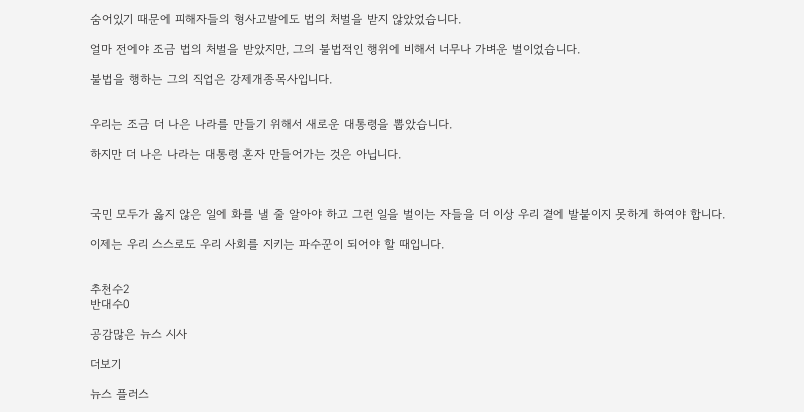숨어있기 때문에 피해자들의 형사고발에도 법의 처벌을 받지 않았었습니다.

얼마 전에야 조금 법의 처벌을 받았지만, 그의 불법적인 행위에 비해서 너무나 가벼운 벌이었습니다.

불법을 행하는 그의 직업은 강제개종목사입니다.


우리는 조금 더 나은 나라를 만들기 위해서 새로운 대통령을 뽑았습니다.

하지만 더 나은 나라는 대통령 혼자 만들어가는 것은 아닙니다.



국민 모두가 옳지 않은 일에 화를 낼 줄 알아야 하고 그런 일을 벌이는 자들을 더 이상 우리 곁에 발붙이지 못하게 하여야 합니다.

이제는 우리 스스로도 우리 사회를 지키는 파수꾼이 되어야 할 때입니다.


추천수2
반대수0

공감많은 뉴스 시사

더보기

뉴스 플러스